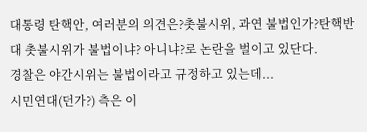대통령 탄핵안, 여러분의 의견은?촛불시위, 과연 불법인가?탄핵반대 촛불시위가 불법이냐? 아니냐?로 논란을 벌이고 있단다.
경찰은 야간시위는 불법이라고 규정하고 있는데...
시민연대(던가?) 측은 이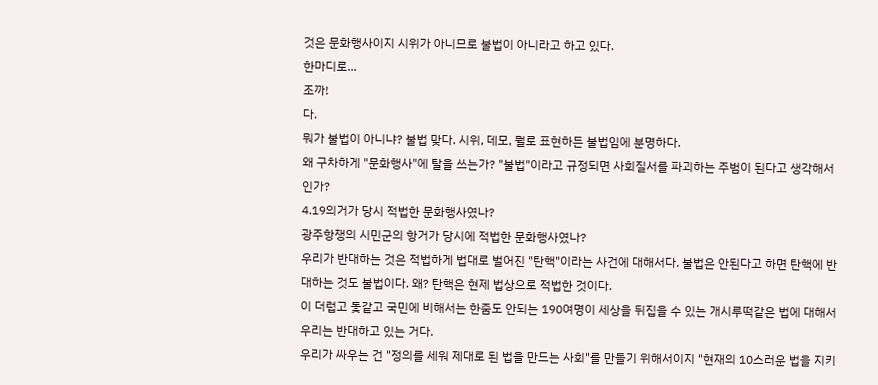것은 문화행사이지 시위가 아니므로 불법이 아니라고 하고 있다.
한마디로...
조까!
다.
뭐가 불법이 아니냐? 불법 맞다. 시위, 데모, 뭘로 표현하든 불법임에 분명하다.
왜 구차하게 "문화행사"에 탈을 쓰는가? "불법"이라고 규정되면 사회질서를 파괴하는 주범이 된다고 생각해서인가?
4.19의거가 당시 적법한 문화행사였나?
광주항쟁의 시민군의 항거가 당시에 적법한 문화행사였나?
우리가 반대하는 것은 적법하게 법대로 벌어진 "탄핵"이라는 사건에 대해서다. 불법은 안된다고 하면 탄핵에 반대하는 것도 불법이다. 왜? 탄핵은 현제 법상으로 적법한 것이다.
이 더럽고 돛같고 국민에 비해서는 한줌도 안되는 190여명이 세상을 뒤집을 수 있는 개시루떡같은 법에 대해서 우리는 반대하고 있는 거다.
우리가 싸우는 건 "정의를 세워 제대로 된 법을 만드는 사회"를 만들기 위해서이지 "현재의 10스러운 법을 지키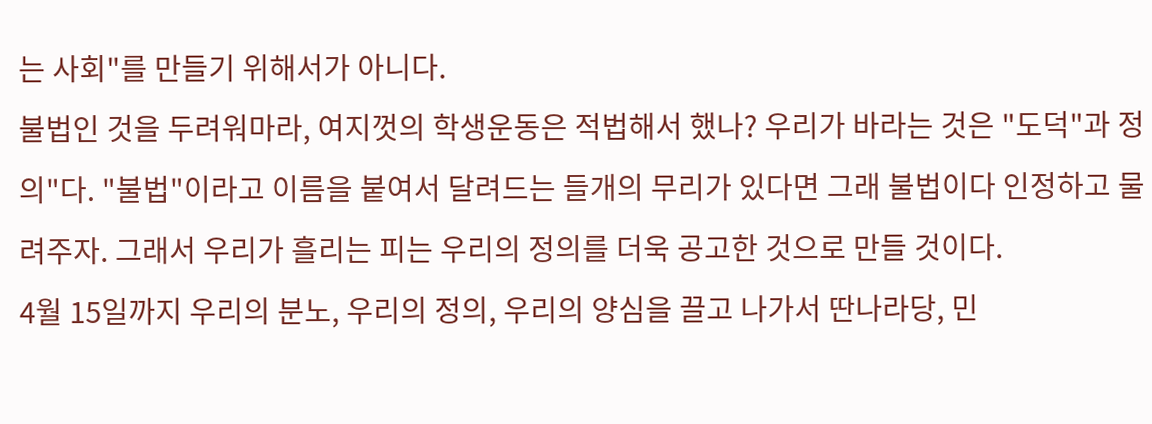는 사회"를 만들기 위해서가 아니다.
불법인 것을 두려워마라, 여지껏의 학생운동은 적법해서 했나? 우리가 바라는 것은 "도덕"과 정의"다. "불법"이라고 이름을 붙여서 달려드는 들개의 무리가 있다면 그래 불법이다 인정하고 물려주자. 그래서 우리가 흘리는 피는 우리의 정의를 더욱 공고한 것으로 만들 것이다.
4월 15일까지 우리의 분노, 우리의 정의, 우리의 양심을 끌고 나가서 딴나라당, 민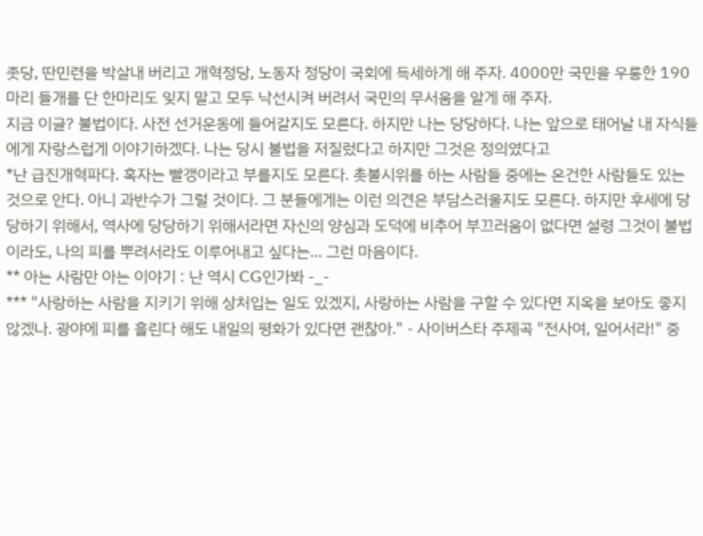좃당, 딴민련을 박살내 버리고 개혁정당, 노동자 정당이 국회에 득세하게 해 주자. 4000만 국민을 우롱한 190마리 들개를 단 한마리도 잊지 말고 모두 낙선시켜 버려서 국민의 무서움을 알게 해 주자.
지금 이글? 불법이다. 사전 선거운동에 들어갈지도 모른다. 하지만 나는 당당하다. 나는 앞으로 태어날 내 자식들에게 자랑스럽게 이야기하겠다. 나는 당시 불법을 저질렀다고 하지만 그것은 정의였다고
*난 급진개혁파다. 혹자는 빨갱이라고 부를지도 모른다. 촛불시위를 하는 사람들 중에는 온건한 사람들도 있는 것으로 안다. 아니 과반수가 그럴 것이다. 그 분들에게는 이런 의견은 부담스러울지도 모른다. 하지만 후세에 당당하기 위해서, 역사에 당당하기 위해서라면 자신의 양심과 도덕에 비추어 부끄러움이 없다면 설령 그것이 불법이라도, 나의 피를 뿌려서라도 이루어내고 싶다는... 그런 마음이다.
** 아는 사람만 아는 이야기 : 난 역시 CG인가봐 -_-
*** "사랑하는 사람을 지키기 위해 상처입는 일도 있겠지, 사랑하는 사람을 구할 수 있다면 지옥을 보아도 좋지 않겠나. 광야에 피를 흘린다 해도 내일의 평화가 있다면 괜찮아." - 사이버스타 주제곡 "전사여, 일어서라!" 중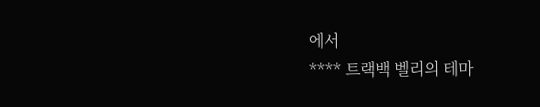에서
**** 트랙백 벨리의 테마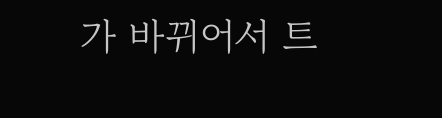가 바뀌어서 트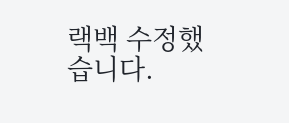랙백 수정했습니다.